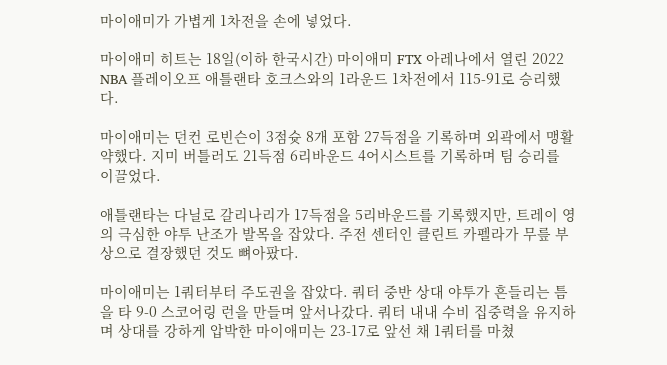마이애미가 가볍게 1차전을 손에 넣었다.

마이애미 히트는 18일(이하 한국시간) 마이애미 FTX 아레나에서 열린 2022 NBA 플레이오프 애틀랜타 호크스와의 1라운드 1차전에서 115-91로 승리했다.

마이애미는 던컨 로빈슨이 3점슛 8개 포함 27득점을 기록하며 외곽에서 맹활약했다. 지미 버틀러도 21득점 6리바운드 4어시스트를 기록하며 팀 승리를 이끌었다.

애틀랜타는 다닐로 갈리나리가 17득점을 5리바운드를 기록했지만, 트레이 영의 극심한 야투 난조가 발목을 잡았다. 주전 센터인 클린트 카펠라가 무릎 부상으로 결장했던 것도 뼈아팠다.

마이애미는 1쿼터부터 주도권을 잡았다. 쿼터 중반 상대 야투가 흔들리는 틈을 타 9-0 스코어링 런을 만들며 앞서나갔다. 쿼터 내내 수비 집중력을 유지하며 상대를 강하게 압박한 마이애미는 23-17로 앞선 채 1쿼터를 마쳤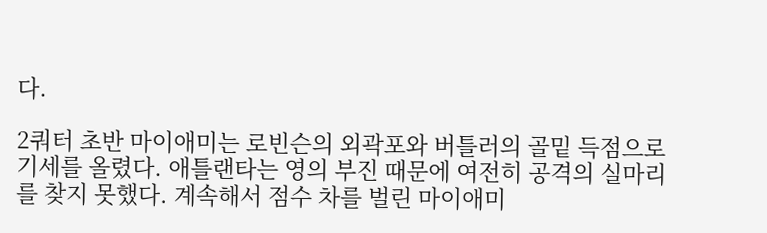다.

2쿼터 초반 마이애미는 로빈슨의 외곽포와 버틀러의 골밑 득점으로 기세를 올렸다. 애틀랜타는 영의 부진 때문에 여전히 공격의 실마리를 찾지 못했다. 계속해서 점수 차를 벌린 마이애미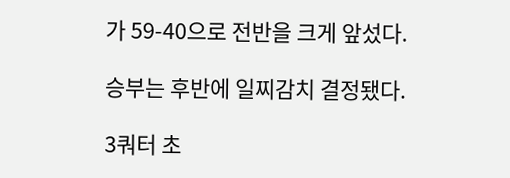가 59-40으로 전반을 크게 앞섰다.

승부는 후반에 일찌감치 결정됐다.

3쿼터 초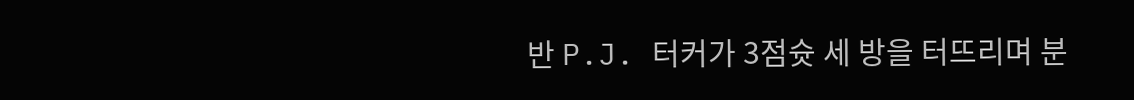반 P.J. 터커가 3점슛 세 방을 터뜨리며 분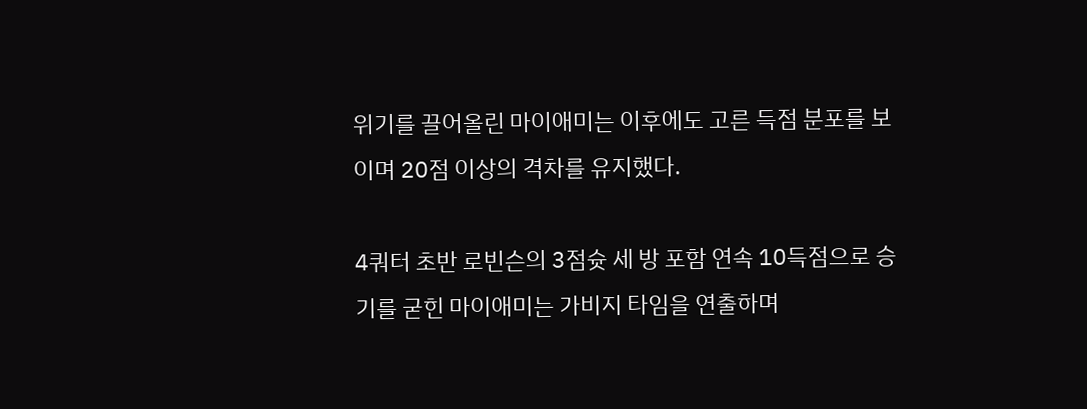위기를 끌어올린 마이애미는 이후에도 고른 득점 분포를 보이며 20점 이상의 격차를 유지했다.

4쿼터 초반 로빈슨의 3점슛 세 방 포함 연속 10득점으로 승기를 굳힌 마이애미는 가비지 타임을 연출하며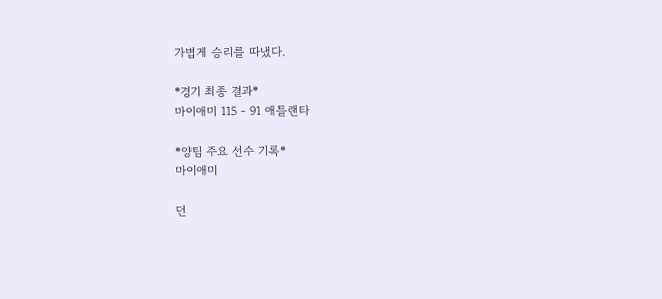가볍게 승리를 따냈다.

*경기 최종 결과*
마이애미 115 - 91 애틀랜타

*양팀 주요 선수 기록*
마이애미

던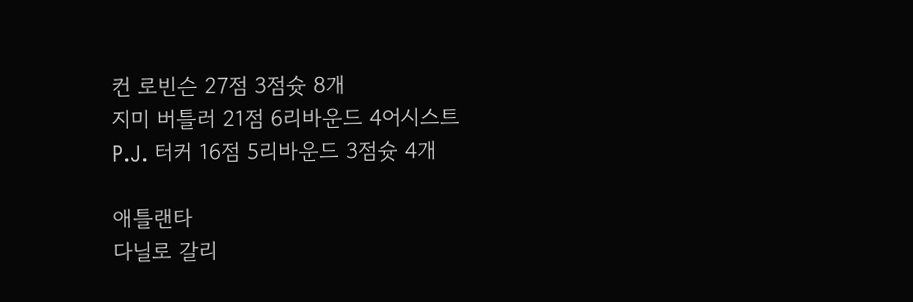컨 로빈슨 27점 3점슛 8개
지미 버틀러 21점 6리바운드 4어시스트
P.J. 터커 16점 5리바운드 3점슛 4개

애틀랜타
다닐로 갈리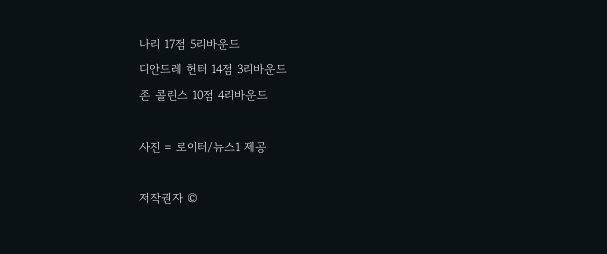나리 17점 5리바운드
디안드레 헌터 14점 3리바운드
존 콜린스 10점 4리바운드

사진 = 로이터/뉴스1 제공

저작권자 ©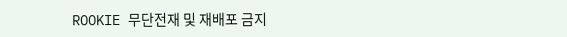ROOKIE 무단전재 및 재배포 금지